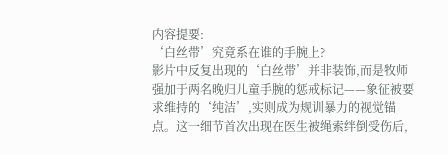内容提要:
‘白丝带’究竟系在谁的手腕上?
影片中反复出现的‘白丝带’并非装饰,而是牧师强加于两名晚归儿童手腕的惩戒标记——象征被要求维持的‘纯洁’,实则成为规训暴力的视觉锚点。这一细节首次出现在医生被绳索绊倒受伤后,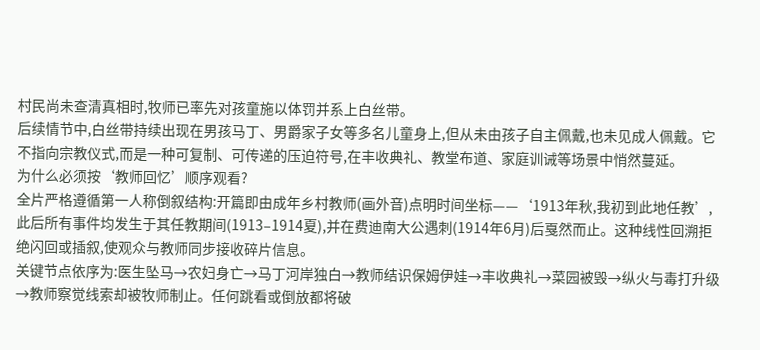村民尚未查清真相时,牧师已率先对孩童施以体罚并系上白丝带。
后续情节中,白丝带持续出现在男孩马丁、男爵家子女等多名儿童身上,但从未由孩子自主佩戴,也未见成人佩戴。它不指向宗教仪式,而是一种可复制、可传递的压迫符号,在丰收典礼、教堂布道、家庭训诫等场景中悄然蔓延。
为什么必须按‘教师回忆’顺序观看?
全片严格遵循第一人称倒叙结构:开篇即由成年乡村教师(画外音)点明时间坐标——‘1913年秋,我初到此地任教’,此后所有事件均发生于其任教期间(1913–1914夏),并在费迪南大公遇刺(1914年6月)后戛然而止。这种线性回溯拒绝闪回或插叙,使观众与教师同步接收碎片信息。
关键节点依序为:医生坠马→农妇身亡→马丁河岸独白→教师结识保姆伊娃→丰收典礼→菜园被毁→纵火与毒打升级→教师察觉线索却被牧师制止。任何跳看或倒放都将破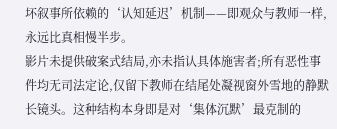坏叙事所依赖的‘认知延迟’机制——即观众与教师一样,永远比真相慢半步。
影片未提供破案式结局,亦未指认具体施害者;所有恶性事件均无司法定论,仅留下教师在结尾处凝视窗外雪地的静默长镜头。这种结构本身即是对‘集体沉默’最克制的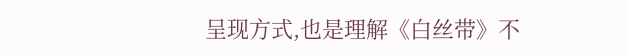呈现方式,也是理解《白丝带》不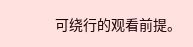可绕行的观看前提。